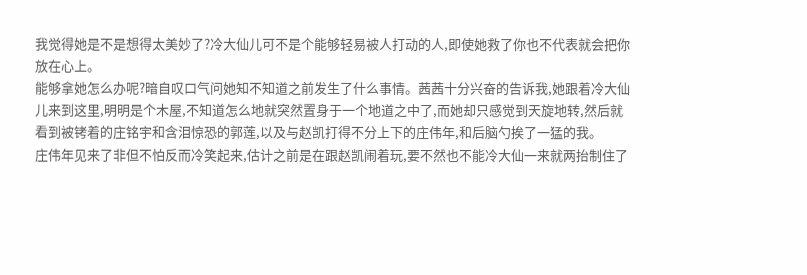我觉得她是不是想得太美妙了?冷大仙儿可不是个能够轻易被人打动的人,即使她救了你也不代表就会把你放在心上。
能够拿她怎么办呢?暗自叹口气问她知不知道之前发生了什么事情。茜茜十分兴奋的告诉我,她跟着冷大仙儿来到这里,明明是个木屋,不知道怎么地就突然置身于一个地道之中了,而她却只感觉到天旋地转,然后就看到被铐着的庄铭宇和含泪惊恐的郭莲,以及与赵凯打得不分上下的庄伟年,和后脑勺挨了一猛的我。
庄伟年见来了非但不怕反而冷笑起来,估计之前是在跟赵凯闹着玩,要不然也不能冷大仙一来就两抬制住了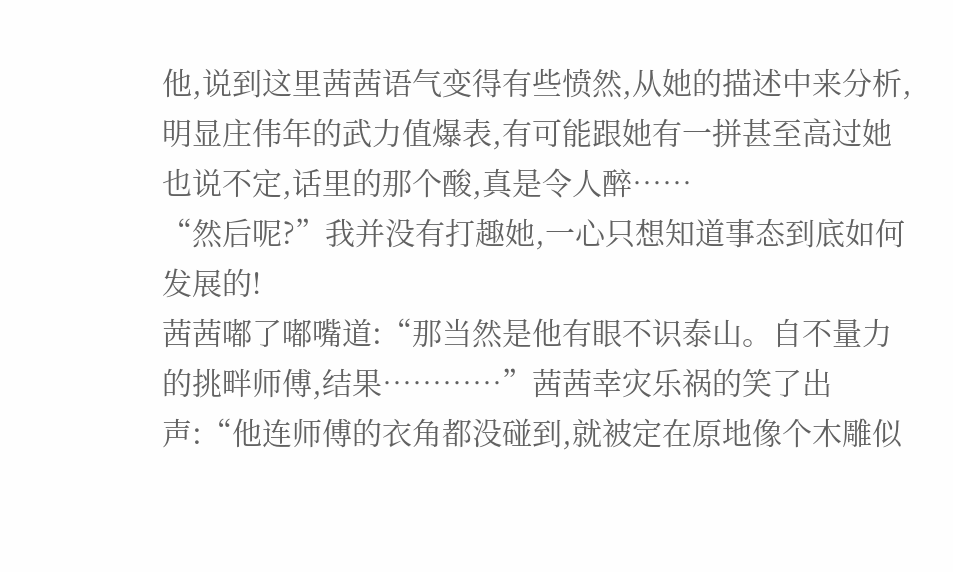他,说到这里茜茜语气变得有些愤然,从她的描述中来分析,明显庄伟年的武力值爆表,有可能跟她有一拼甚至高过她也说不定,话里的那个酸,真是令人醉……
“然后呢?”我并没有打趣她,一心只想知道事态到底如何发展的!
茜茜嘟了嘟嘴道:“那当然是他有眼不识泰山。自不量力的挑畔师傅,结果…………”茜茜幸灾乐祸的笑了出声:“他连师傅的衣角都没碰到,就被定在原地像个木雕似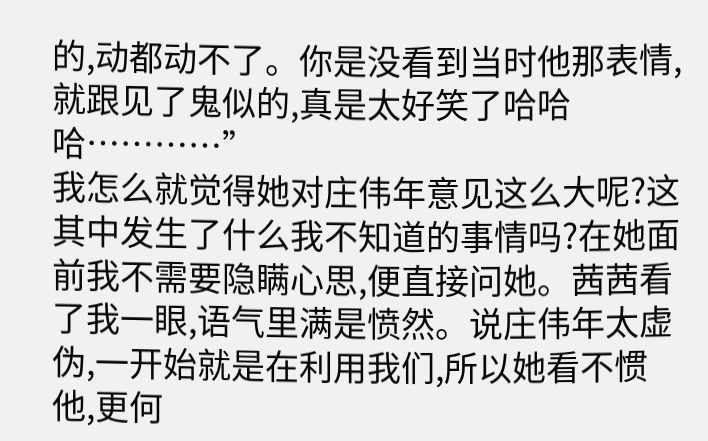的,动都动不了。你是没看到当时他那表情,就跟见了鬼似的,真是太好笑了哈哈哈…………”
我怎么就觉得她对庄伟年意见这么大呢?这其中发生了什么我不知道的事情吗?在她面前我不需要隐瞒心思,便直接问她。茜茜看了我一眼,语气里满是愤然。说庄伟年太虚伪,一开始就是在利用我们,所以她看不惯他,更何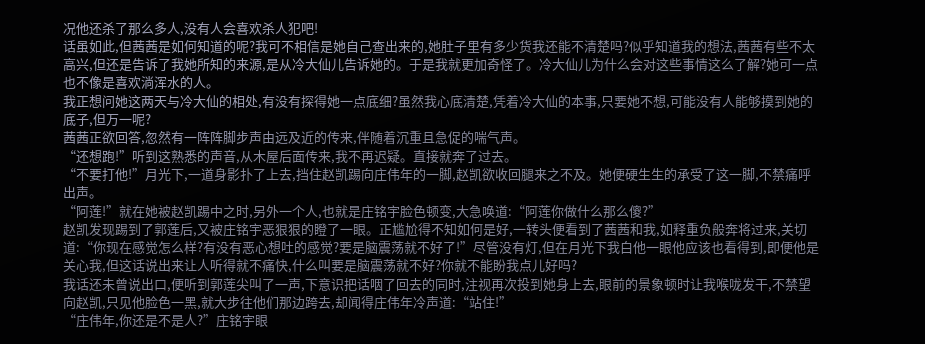况他还杀了那么多人,没有人会喜欢杀人犯吧!
话虽如此,但茜茜是如何知道的呢?我可不相信是她自己查出来的,她肚子里有多少货我还能不清楚吗?似乎知道我的想法,茜茜有些不太高兴,但还是告诉了我她所知的来源,是从冷大仙儿告诉她的。于是我就更加奇怪了。冷大仙儿为什么会对这些事情这么了解?她可一点也不像是喜欢淌浑水的人。
我正想问她这两天与冷大仙的相处,有没有探得她一点底细?虽然我心底清楚,凭着冷大仙的本事,只要她不想,可能没有人能够摸到她的底子,但万一呢?
茜茜正欲回答,忽然有一阵阵脚步声由远及近的传来,伴随着沉重且急促的喘气声。
“还想跑!”听到这熟悉的声音,从木屋后面传来,我不再迟疑。直接就奔了过去。
“不要打他!”月光下,一道身影扑了上去,挡住赵凯踢向庄伟年的一脚,赵凯欲收回腿来之不及。她便硬生生的承受了这一脚,不禁痛呼出声。
“阿莲!”就在她被赵凯踢中之时,另外一个人,也就是庄铭宇脸色顿变,大急唤道:“阿莲你做什么那么傻?”
赵凯发现踢到了郭莲后,又被庄铭宇恶狠狠的瞪了一眼。正尴尬得不知如何是好,一转头便看到了茜茜和我,如释重负般奔将过来,关切道:“你现在感觉怎么样?有没有恶心想吐的感觉?要是脑震荡就不好了!”尽管没有灯,但在月光下我白他一眼他应该也看得到,即便他是关心我,但这话说出来让人听得就不痛快,什么叫要是脑震荡就不好?你就不能盼我点儿好吗?
我话还未曾说出口,便听到郭莲尖叫了一声,下意识把话咽了回去的同时,注视再次投到她身上去,眼前的景象顿时让我喉咙发干,不禁望向赵凯,只见他脸色一黑,就大步往他们那边跨去,却闻得庄伟年冷声道:“站住!”
“庄伟年,你还是不是人?”庄铭宇眼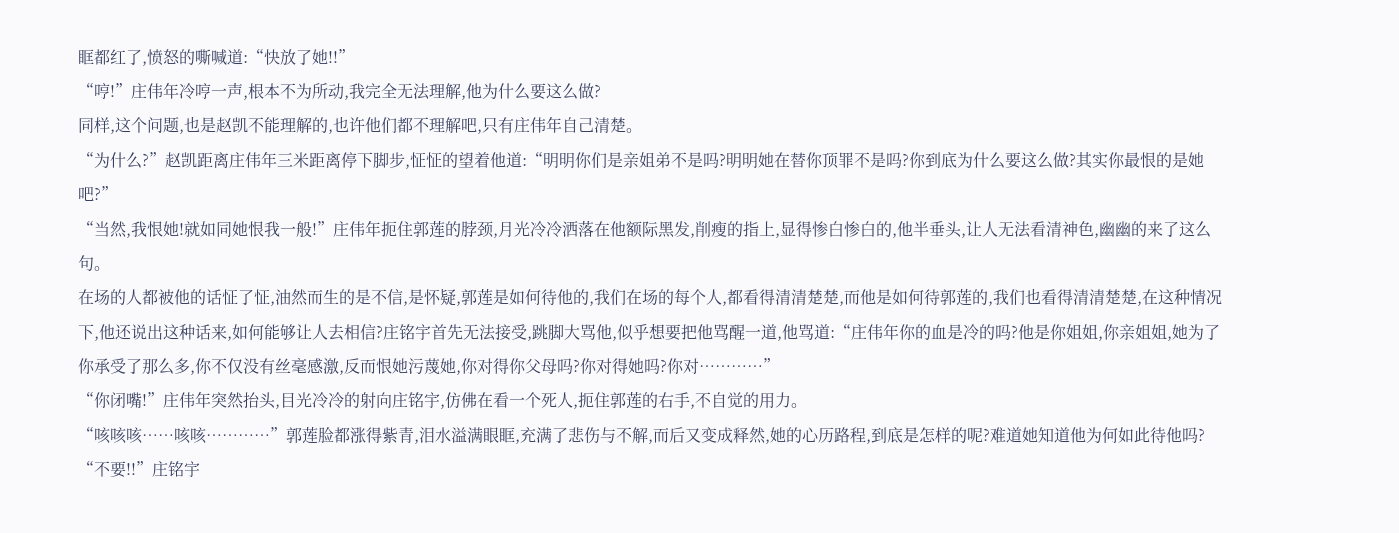眶都红了,愤怒的嘶喊道:“快放了她!!”
“哼!”庄伟年冷哼一声,根本不为所动,我完全无法理解,他为什么要这么做?
同样,这个问题,也是赵凯不能理解的,也许他们都不理解吧,只有庄伟年自己清楚。
“为什么?”赵凯距离庄伟年三米距离停下脚步,怔怔的望着他道:“明明你们是亲姐弟不是吗?明明她在替你顶罪不是吗?你到底为什么要这么做?其实你最恨的是她吧?”
“当然,我恨她!就如同她恨我一般!”庄伟年扼住郭莲的脖颈,月光冷冷洒落在他额际黑发,削瘦的指上,显得惨白惨白的,他半垂头,让人无法看清神色,幽幽的来了这么句。
在场的人都被他的话怔了怔,油然而生的是不信,是怀疑,郭莲是如何待他的,我们在场的每个人,都看得清清楚楚,而他是如何待郭莲的,我们也看得清清楚楚,在这种情况下,他还说出这种话来,如何能够让人去相信?庄铭宇首先无法接受,跳脚大骂他,似乎想要把他骂醒一道,他骂道:“庄伟年你的血是冷的吗?他是你姐姐,你亲姐姐,她为了你承受了那么多,你不仅没有丝毫感激,反而恨她污蔑她,你对得你父母吗?你对得她吗?你对…………”
“你闭嘴!”庄伟年突然抬头,目光冷冷的射向庄铭宇,仿佛在看一个死人,扼住郭莲的右手,不自觉的用力。
“咳咳咳……咳咳…………”郭莲脸都涨得紫青,泪水溢满眼眶,充满了悲伤与不解,而后又变成释然,她的心历路程,到底是怎样的呢?难道她知道他为何如此待他吗?
“不要!!”庄铭宇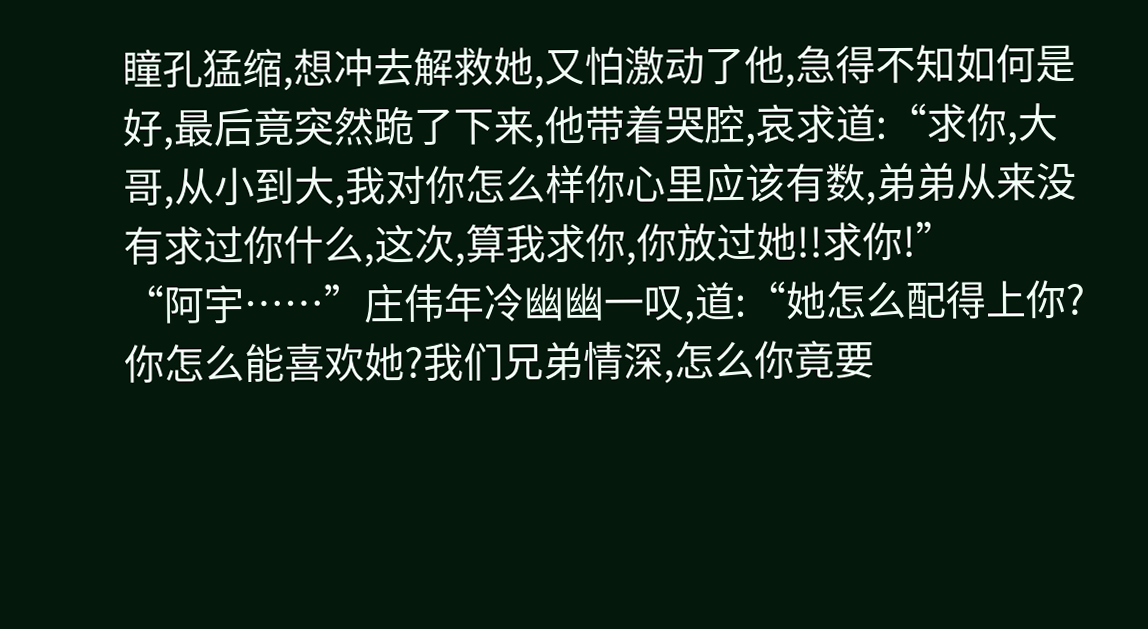瞳孔猛缩,想冲去解救她,又怕激动了他,急得不知如何是好,最后竟突然跪了下来,他带着哭腔,哀求道:“求你,大哥,从小到大,我对你怎么样你心里应该有数,弟弟从来没有求过你什么,这次,算我求你,你放过她!!求你!”
“阿宇……”庄伟年冷幽幽一叹,道:“她怎么配得上你?你怎么能喜欢她?我们兄弟情深,怎么你竟要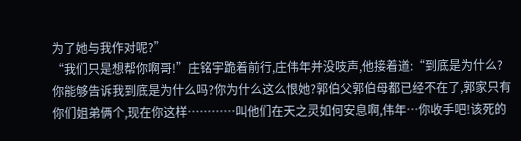为了她与我作对呢?”
“我们只是想帮你啊哥!”庄铭宇跪着前行,庄伟年并没吱声,他接着道:“到底是为什么?你能够告诉我到底是为什么吗?你为什么这么恨她?郭伯父郭伯母都已经不在了,郭家只有你们姐弟俩个,现在你这样…………叫他们在天之灵如何安息啊,伟年…你收手吧!该死的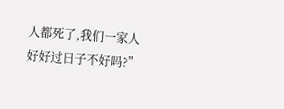人都死了,我们一家人好好过日子不好吗?”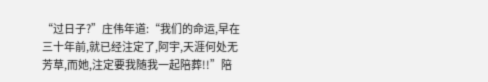“过日子?”庄伟年道:“我们的命运,早在三十年前,就已经注定了,阿宇,天涯何处无芳草,而她,注定要我随我一起陪葬!!”陪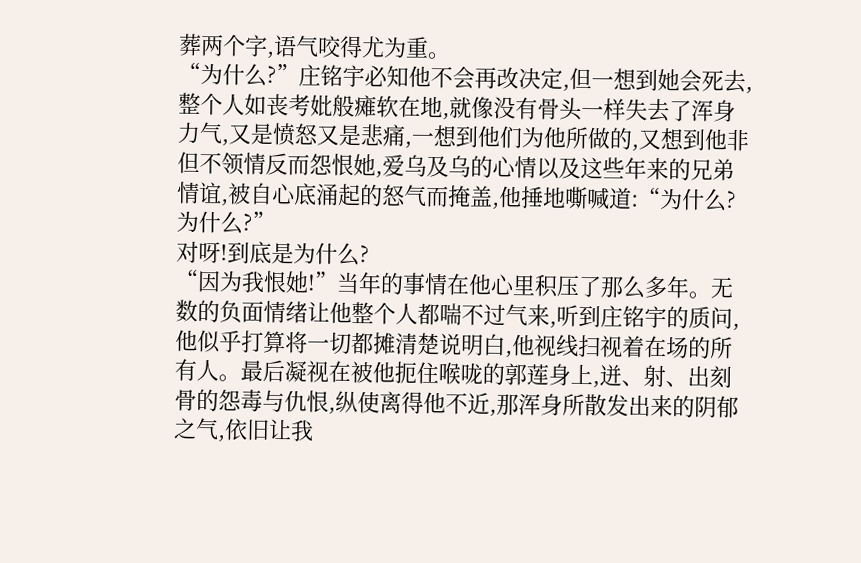葬两个字,语气咬得尤为重。
“为什么?”庄铭宇必知他不会再改决定,但一想到她会死去,整个人如丧考妣般瘫软在地,就像没有骨头一样失去了浑身力气,又是愤怒又是悲痛,一想到他们为他所做的,又想到他非但不领情反而怨恨她,爱乌及乌的心情以及这些年来的兄弟情谊,被自心底涌起的怒气而掩盖,他捶地嘶喊道:“为什么?为什么?”
对呀!到底是为什么?
“因为我恨她!”当年的事情在他心里积压了那么多年。无数的负面情绪让他整个人都喘不过气来,听到庄铭宇的质问,他似乎打算将一切都摊清楚说明白,他视线扫视着在场的所有人。最后凝视在被他扼住喉咙的郭莲身上,迸、射、出刻骨的怨毒与仇恨,纵使离得他不近,那浑身所散发出来的阴郁之气,依旧让我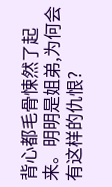背心都毛骨悚然了起来。明明是姐弟,为何会有这样的仇恨?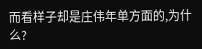而看样子却是庄伟年单方面的,为什么?